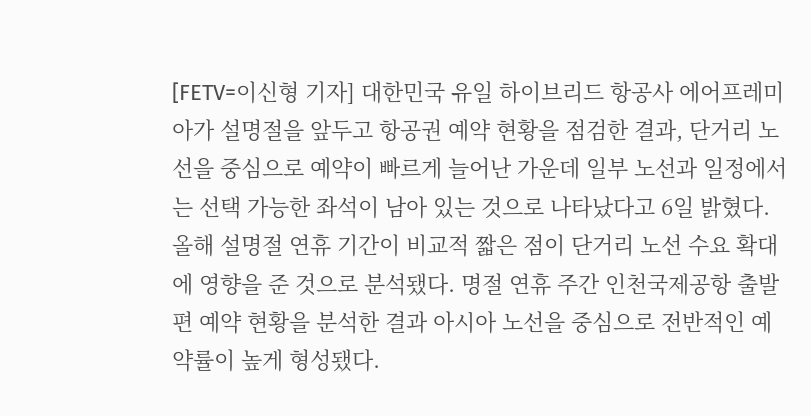[FETV=이신형 기자] 대한민국 유일 하이브리드 항공사 에어프레미아가 설명절을 앞두고 항공권 예약 현황을 점검한 결과, 단거리 노선을 중심으로 예약이 빠르게 늘어난 가운데 일부 노선과 일정에서는 선택 가능한 좌석이 남아 있는 것으로 나타났다고 6일 밝혔다. 올해 설명절 연휴 기간이 비교적 짧은 점이 단거리 노선 수요 확대에 영향을 준 것으로 분석됐다. 명절 연휴 주간 인천국제공항 출발편 예약 현황을 분석한 결과 아시아 노선을 중심으로 전반적인 예약률이 높게 형성됐다.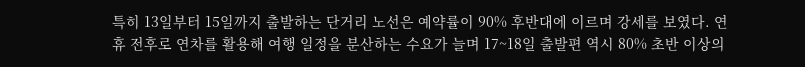특히 13일부터 15일까지 출발하는 단거리 노선은 예약률이 90% 후반대에 이르며 강세를 보였다. 연휴 전후로 연차를 활용해 여행 일정을 분산하는 수요가 늘며 17~18일 출발편 역시 80% 초반 이상의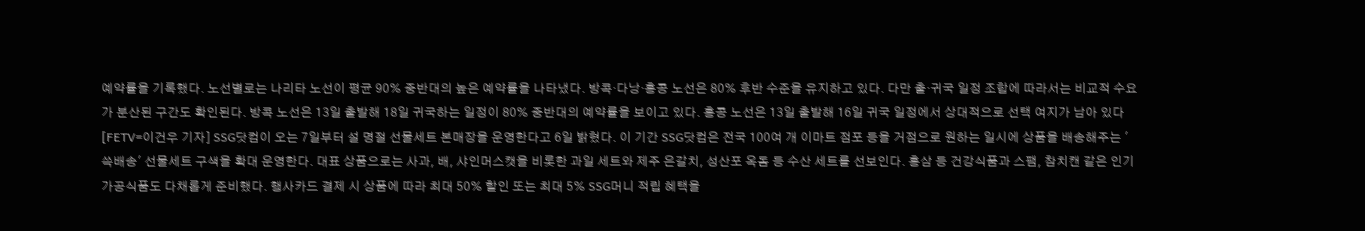예약률을 기록했다. 노선별로는 나리타 노선이 평균 90% 중반대의 높은 예약률을 나타냈다. 방콕·다낭·홍콩 노선은 80% 후반 수준을 유지하고 있다. 다만 출·귀국 일정 조합에 따라서는 비교적 수요가 분산된 구간도 확인된다. 방콕 노선은 13일 출발해 18일 귀국하는 일정이 80% 중반대의 예약률을 보이고 있다. 홍콩 노선은 13일 출발해 16일 귀국 일정에서 상대적으로 선택 여지가 남아 있다
[FETV=이건우 기자] SSG닷컴이 오는 7일부터 설 명절 선물세트 본매장을 운영한다고 6일 밝혔다. 이 기간 SSG닷컴은 전국 100여 개 이마트 점포 등을 거점으로 원하는 일시에 상품을 배송해주는 '쓱배송' 선물세트 구색을 확대 운영한다. 대표 상품으로는 사과, 배, 샤인머스캣을 비롯한 과일 세트와 제주 은갈치, 성산포 옥돔 등 수산 세트를 선보인다. 홍삼 등 건강식품과 스팸, 참치캔 같은 인기 가공식품도 다채롭게 준비했다. 행사카드 결제 시 상품에 따라 최대 50% 할인 또는 최대 5% SSG머니 적립 혜택을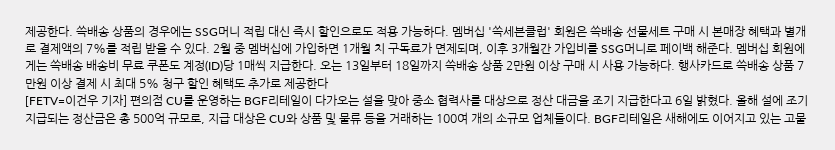제공한다. 쓱배송 상품의 경우에는 SSG머니 적립 대신 즉시 할인으로도 적용 가능하다. 멤버십 '쓱세븐클럽' 회원은 쓱배송 선물세트 구매 시 본매장 혜택과 별개로 결제액의 7%를 적립 받을 수 있다. 2월 중 멤버십에 가입하면 1개월 치 구독료가 면제되며, 이후 3개월간 가입비를 SSG머니로 페이백 해준다. 멤버십 회원에게는 쓱배송 배송비 무료 쿠폰도 계정(ID)당 1매씩 지급한다. 오는 13일부터 18일까지 쓱배송 상품 2만원 이상 구매 시 사용 가능하다. 행사카드로 쓱배송 상품 7만원 이상 결제 시 최대 5% 청구 할인 혜택도 추가로 제공한다
[FETV=이건우 기자] 편의점 CU를 운영하는 BGF리테일이 다가오는 설을 맞아 중소 협력사를 대상으로 정산 대금을 조기 지급한다고 6일 밝혔다. 올해 설에 조기 지급되는 정산금은 총 500억 규모로, 지급 대상은 CU와 상품 및 물류 등을 거래하는 100여 개의 소규모 업체들이다. BGF리테일은 새해에도 이어지고 있는 고물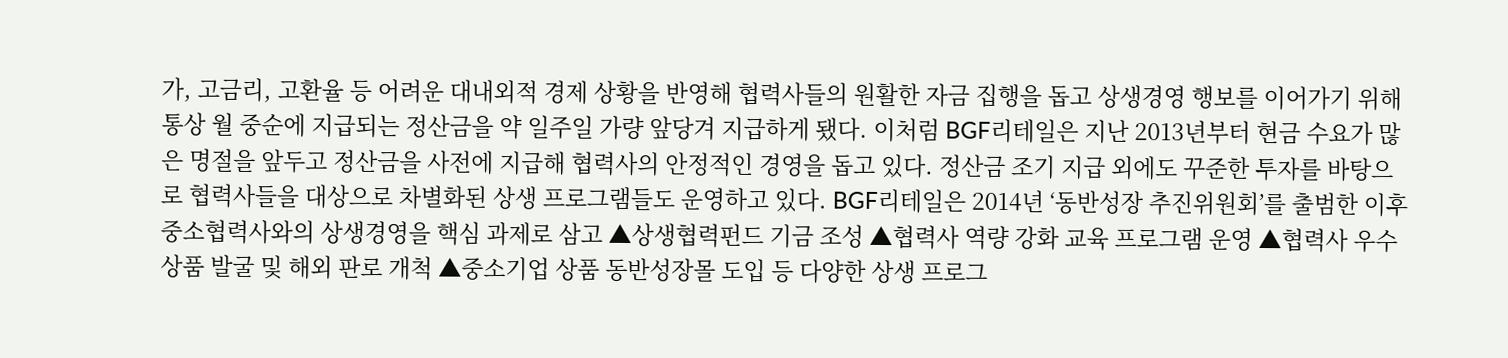가, 고금리, 고환율 등 어려운 대내외적 경제 상황을 반영해 협력사들의 원활한 자금 집행을 돕고 상생경영 행보를 이어가기 위해 통상 월 중순에 지급되는 정산금을 약 일주일 가량 앞당겨 지급하게 됐다. 이처럼 BGF리테일은 지난 2013년부터 현금 수요가 많은 명절을 앞두고 정산금을 사전에 지급해 협력사의 안정적인 경영을 돕고 있다. 정산금 조기 지급 외에도 꾸준한 투자를 바탕으로 협력사들을 대상으로 차별화된 상생 프로그램들도 운영하고 있다. BGF리테일은 2014년 ‘동반성장 추진위원회’를 출범한 이후 중소협력사와의 상생경영을 핵심 과제로 삼고 ▲상생협력펀드 기금 조성 ▲협력사 역량 강화 교육 프로그램 운영 ▲협력사 우수 상품 발굴 및 해외 판로 개척 ▲중소기업 상품 동반성장몰 도입 등 다양한 상생 프로그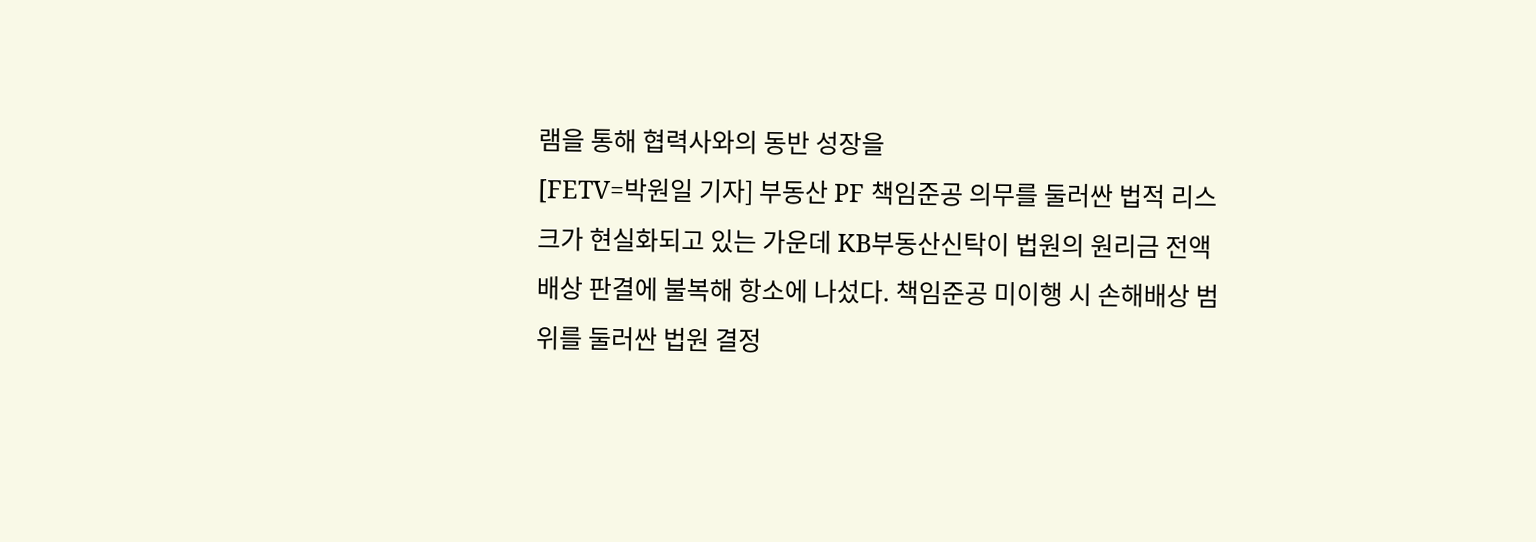램을 통해 협력사와의 동반 성장을
[FETV=박원일 기자] 부동산 PF 책임준공 의무를 둘러싼 법적 리스크가 현실화되고 있는 가운데 KB부동산신탁이 법원의 원리금 전액 배상 판결에 불복해 항소에 나섰다. 책임준공 미이행 시 손해배상 범위를 둘러싼 법원 결정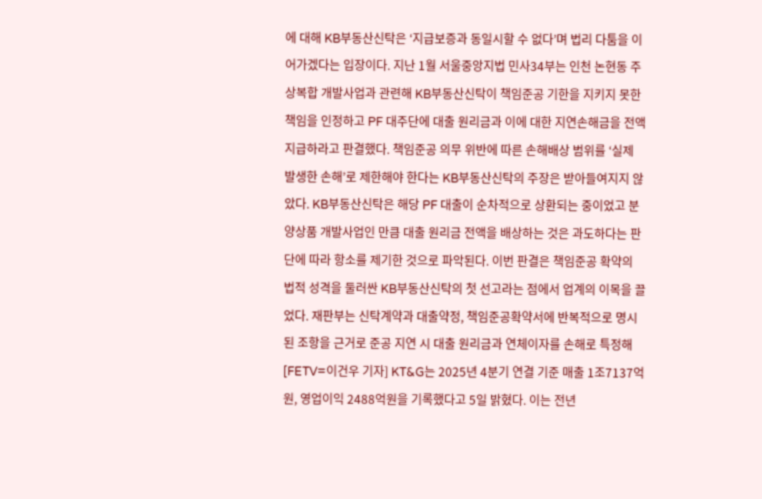에 대해 KB부동산신탁은 ‘지급보증과 동일시할 수 없다’며 법리 다툼을 이어가겠다는 입장이다. 지난 1월 서울중앙지법 민사34부는 인천 논현동 주상복합 개발사업과 관련해 KB부동산신탁이 책임준공 기한을 지키지 못한 책임을 인정하고 PF 대주단에 대출 원리금과 이에 대한 지연손해금을 전액 지급하라고 판결했다. 책임준공 의무 위반에 따른 손해배상 범위를 ‘실제 발생한 손해’로 제한해야 한다는 KB부동산신탁의 주장은 받아들여지지 않았다. KB부동산신탁은 해당 PF 대출이 순차적으로 상환되는 중이었고 분양상품 개발사업인 만큼 대출 원리금 전액을 배상하는 것은 과도하다는 판단에 따라 항소를 제기한 것으로 파악된다. 이번 판결은 책임준공 확약의 법적 성격을 둘러싼 KB부동산신탁의 첫 선고라는 점에서 업계의 이목을 끌었다. 재판부는 신탁계약과 대출약정, 책임준공확약서에 반복적으로 명시된 조항을 근거로 준공 지연 시 대출 원리금과 연체이자를 손해로 특정해
[FETV=이건우 기자] KT&G는 2025년 4분기 연결 기준 매출 1조7137억원, 영업이익 2488억원을 기록했다고 5일 밝혔다. 이는 전년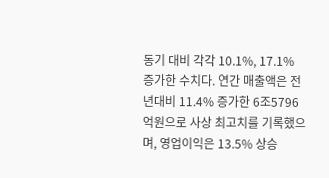동기 대비 각각 10.1%, 17.1% 증가한 수치다. 연간 매출액은 전년대비 11.4% 증가한 6조5796억원으로 사상 최고치를 기록했으며, 영업이익은 13.5% 상승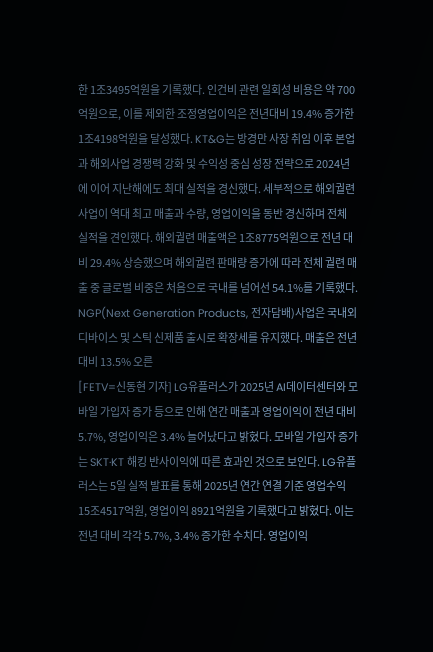한 1조3495억원을 기록했다. 인건비 관련 일회성 비용은 약 700억원으로, 이를 제외한 조정영업이익은 전년대비 19.4% 증가한 1조4198억원을 달성했다. KT&G는 방경만 사장 취임 이후 본업과 해외사업 경쟁력 강화 및 수익성 중심 성장 전략으로 2024년에 이어 지난해에도 최대 실적을 경신했다. 세부적으로 해외궐련사업이 역대 최고 매출과 수량, 영업이익을 동반 경신하며 전체 실적을 견인했다. 해외궐련 매출액은 1조8775억원으로 전년 대비 29.4% 상승했으며 해외궐련 판매량 증가에 따라 전체 궐련 매출 중 글로벌 비중은 처음으로 국내를 넘어선 54.1%를 기록했다. NGP(Next Generation Products, 전자담배)사업은 국내외 디바이스 및 스틱 신제품 출시로 확장세를 유지했다. 매출은 전년대비 13.5% 오른
[FETV=신동현 기자] LG유플러스가 2025년 AI데이터센터와 모바일 가입자 증가 등으로 인해 연간 매출과 영업이익이 전년 대비 5.7%, 영업이익은 3.4% 늘어났다고 밝혔다. 모바일 가입자 증가는 SKT·KT 해킹 반사이익에 따른 효과인 것으로 보인다. LG유플러스는 5일 실적 발표를 통해 2025년 연간 연결 기준 영업수익 15조4517억원, 영업이익 8921억원을 기록했다고 밝혔다. 이는 전년 대비 각각 5.7%, 3.4% 증가한 수치다. 영업이익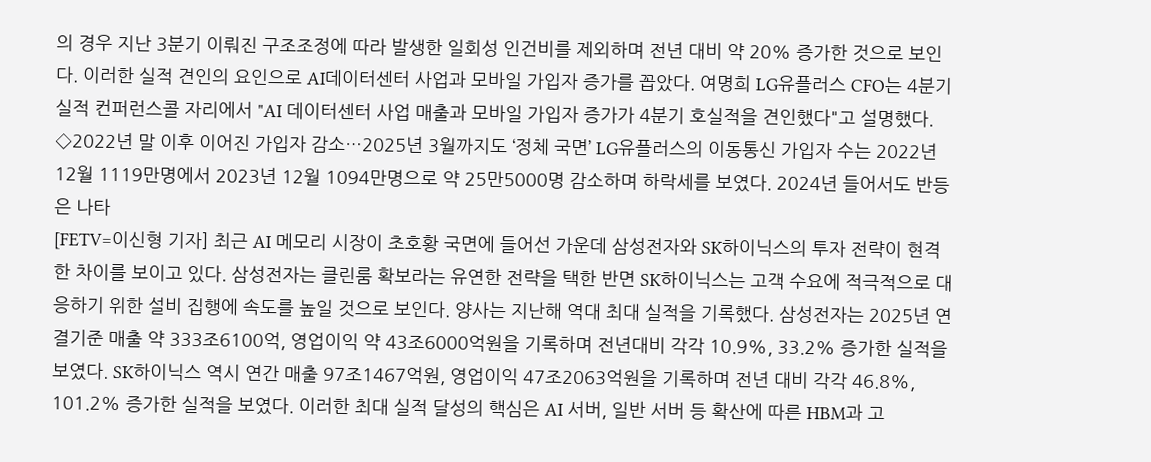의 경우 지난 3분기 이뤄진 구조조정에 따라 발생한 일회성 인건비를 제외하며 전년 대비 약 20% 증가한 것으로 보인다. 이러한 실적 견인의 요인으로 AI데이터센터 사업과 모바일 가입자 증가를 꼽았다. 여명희 LG유플러스 CFO는 4분기 실적 컨퍼런스콜 자리에서 "AI 데이터센터 사업 매출과 모바일 가입자 증가가 4분기 호실적을 견인했다"고 설명했다. ◇2022년 말 이후 이어진 가입자 감소…2025년 3월까지도 ‘정체 국면’ LG유플러스의 이동통신 가입자 수는 2022년 12월 1119만명에서 2023년 12월 1094만명으로 약 25만5000명 감소하며 하락세를 보였다. 2024년 들어서도 반등은 나타
[FETV=이신형 기자] 최근 AI 메모리 시장이 초호황 국면에 들어선 가운데 삼성전자와 SK하이닉스의 투자 전략이 현격한 차이를 보이고 있다. 삼성전자는 클린룸 확보라는 유연한 전략을 택한 반면 SK하이닉스는 고객 수요에 적극적으로 대응하기 위한 설비 집행에 속도를 높일 것으로 보인다. 양사는 지난해 역대 최대 실적을 기록했다. 삼성전자는 2025년 연결기준 매출 약 333조6100억, 영업이익 약 43조6000억원을 기록하며 전년대비 각각 10.9%, 33.2% 증가한 실적을 보였다. SK하이닉스 역시 연간 매출 97조1467억원, 영업이익 47조2063억원을 기록하며 전년 대비 각각 46.8%, 101.2% 증가한 실적을 보였다. 이러한 최대 실적 달성의 핵심은 AI 서버, 일반 서버 등 확산에 따른 HBM과 고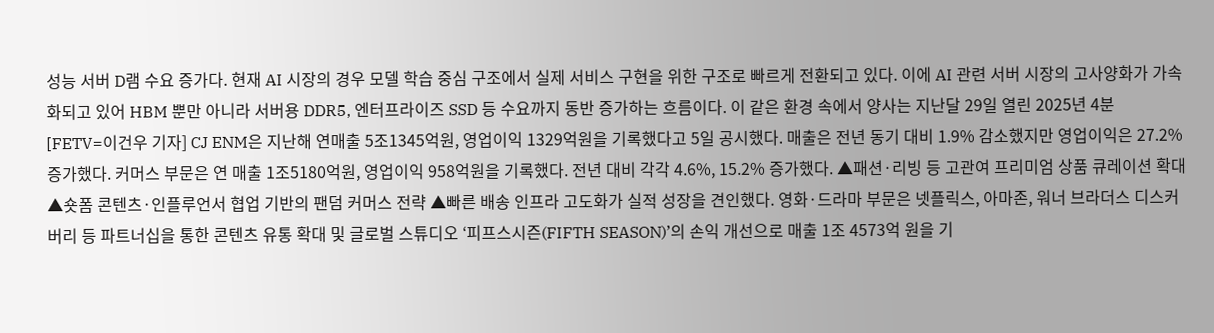성능 서버 D램 수요 증가다. 현재 AI 시장의 경우 모델 학습 중심 구조에서 실제 서비스 구현을 위한 구조로 빠르게 전환되고 있다. 이에 AI 관련 서버 시장의 고사양화가 가속화되고 있어 HBM 뿐만 아니라 서버용 DDR5, 엔터프라이즈 SSD 등 수요까지 동반 증가하는 흐름이다. 이 같은 환경 속에서 양사는 지난달 29일 열린 2025년 4분
[FETV=이건우 기자] CJ ENM은 지난해 연매출 5조1345억원, 영업이익 1329억원을 기록했다고 5일 공시했다. 매출은 전년 동기 대비 1.9% 감소했지만 영업이익은 27.2% 증가했다. 커머스 부문은 연 매출 1조5180억원, 영업이익 958억원을 기록했다. 전년 대비 각각 4.6%, 15.2% 증가했다. ▲패션·리빙 등 고관여 프리미엄 상품 큐레이션 확대 ▲숏폼 콘텐츠·인플루언서 협업 기반의 팬덤 커머스 전략 ▲빠른 배송 인프라 고도화가 실적 성장을 견인했다. 영화·드라마 부문은 넷플릭스, 아마존, 워너 브라더스 디스커버리 등 파트너십을 통한 콘텐츠 유통 확대 및 글로벌 스튜디오 ‘피프스시즌(FIFTH SEASON)’의 손익 개선으로 매출 1조 4573억 원을 기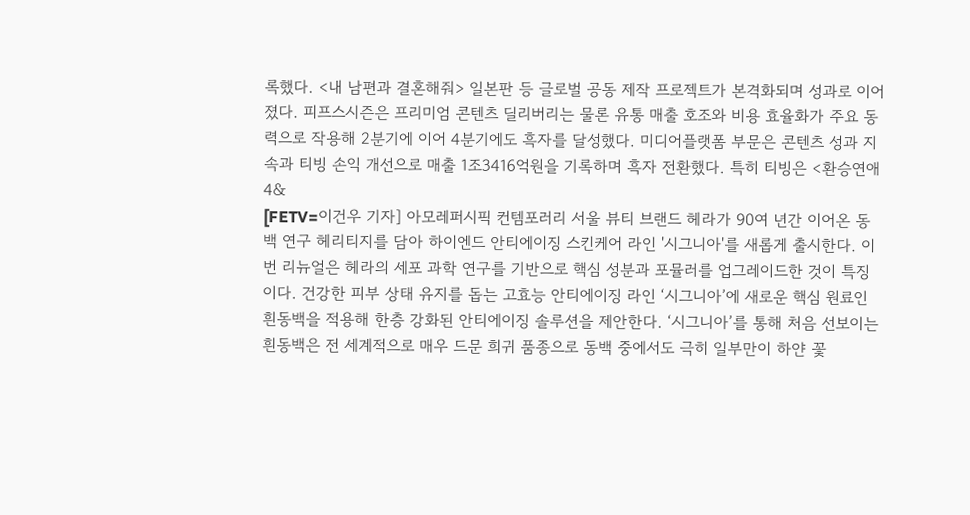록했다. <내 남편과 결혼해줘> 일본판 등 글로벌 공동 제작 프로젝트가 본격화되며 성과로 이어졌다. 피프스시즌은 프리미엄 콘텐츠 딜리버리는 물론 유통 매출 호조와 비용 효율화가 주요 동력으로 작용해 2분기에 이어 4분기에도 흑자를 달성했다. 미디어플랫폼 부문은 콘텐츠 성과 지속과 티빙 손익 개선으로 매출 1조3416억원을 기록하며 흑자 전환했다. 특히 티빙은 <환승연애4&
[FETV=이건우 기자] 아모레퍼시픽 컨템포러리 서울 뷰티 브랜드 헤라가 90여 년간 이어온 동백 연구 헤리티지를 담아 하이엔드 안티에이징 스킨케어 라인 '시그니아'를 새롭게 출시한다. 이번 리뉴얼은 헤라의 세포 과학 연구를 기반으로 핵심 성분과 포뮬러를 업그레이드한 것이 특징이다. 건강한 피부 상태 유지를 돕는 고효능 안티에이징 라인 ‘시그니아’에 새로운 핵심 원료인 흰동백을 적용해 한층 강화된 안티에이징 솔루션을 제안한다. ‘시그니아’를 통해 처음 선보이는 흰동백은 전 세계적으로 매우 드문 희귀 품종으로 동백 중에서도 극히 일부만이 하얀 꽃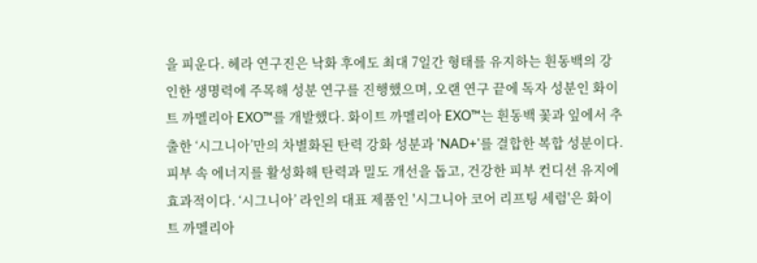을 피운다. 헤라 연구진은 낙화 후에도 최대 7일간 형태를 유지하는 흰동백의 강인한 생명력에 주목해 성분 연구를 진행했으며, 오랜 연구 끝에 독자 성분인 화이트 까멜리아 EXO™를 개발했다. 화이트 까멜리아 EXO™는 흰동백 꽃과 잎에서 추출한 ‘시그니아’만의 차별화된 탄력 강화 성분과 'NAD+'를 결합한 복합 성분이다. 피부 속 에너지를 활성화해 탄력과 밀도 개선을 돕고, 건강한 피부 컨디션 유지에 효과적이다. ‘시그니아’ 라인의 대표 제품인 '시그니아 코어 리프팅 세럼'은 화이트 까멜리아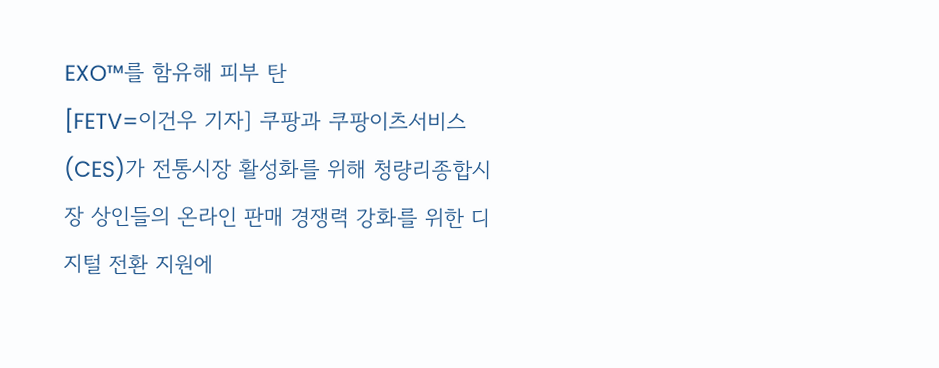EXO™를 함유해 피부 탄
[FETV=이건우 기자] 쿠팡과 쿠팡이츠서비스(CES)가 전통시장 활성화를 위해 청량리종합시장 상인들의 온라인 판매 경쟁력 강화를 위한 디지털 전환 지원에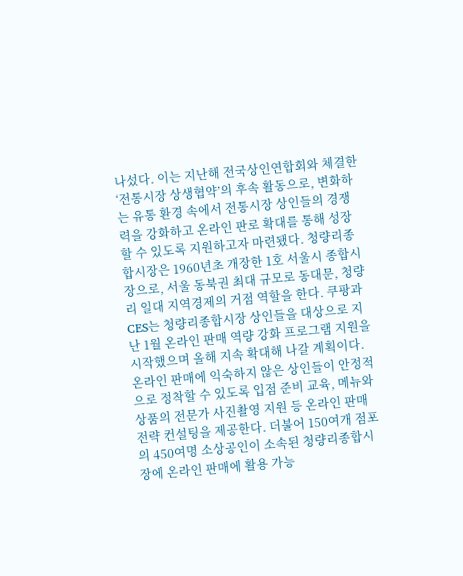나섰다. 이는 지난해 전국상인연합회와 체결한 ‘전통시장 상생협약’의 후속 활동으로, 변화하는 유통 환경 속에서 전통시장 상인들의 경쟁력을 강화하고 온라인 판로 확대를 통해 성장할 수 있도록 지원하고자 마련됐다. 청량리종합시장은 1960년초 개장한 1호 서울시 종합시장으로, 서울 동북권 최대 규모로 동대문, 청량리 일대 지역경제의 거점 역할을 한다. 쿠팡과 CES는 청량리종합시장 상인들을 대상으로 지난 1월 온라인 판매 역량 강화 프로그램 지원을 시작했으며 올해 지속 확대해 나갈 계획이다. 온라인 판매에 익숙하지 않은 상인들이 안정적으로 정착할 수 있도록 입점 준비 교육, 메뉴와 상품의 전문가 사진촬영 지원 등 온라인 판매전략 컨설팅을 제공한다. 더불어 150여개 점포의 450여명 소상공인이 소속된 청량리종합시장에 온라인 판매에 활용 가능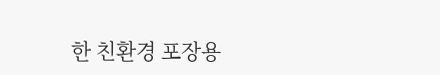한 친환경 포장용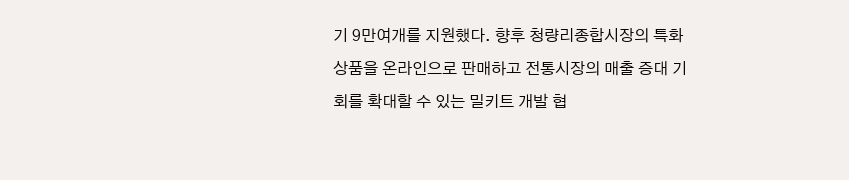기 9만여개를 지원했다. 향후 청량리종합시장의 특화 상품을 온라인으로 판매하고 전통시장의 매출 증대 기회를 확대할 수 있는 밀키트 개발 협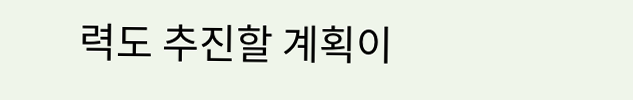력도 추진할 계획이